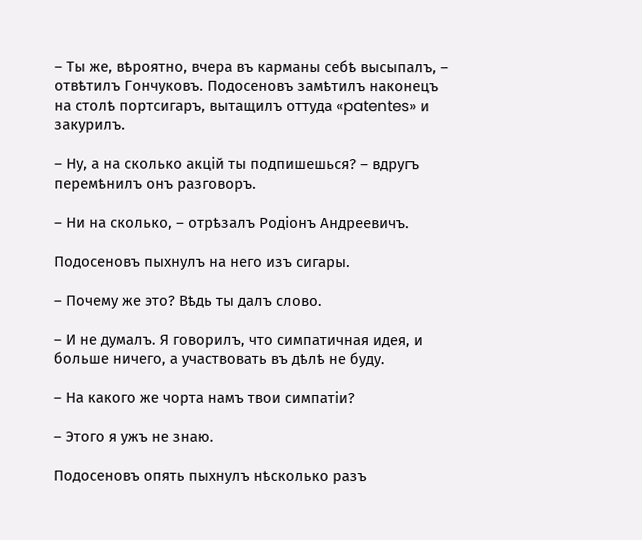– Ты же, вѣроятно, вчера въ карманы себѣ высыпалъ, – отвѣтилъ Гончуковъ. Подосеновъ замѣтилъ наконецъ на столѣ портсигаръ, вытащилъ оттуда «patentes» и закурилъ.

– Ну, а на сколько акцій ты подпишешься? – вдругъ перемѣнилъ онъ разговоръ.

– Ни на сколько, – отрѣзалъ Родіонъ Андреевичъ.

Подосеновъ пыхнулъ на него изъ сигары.

– Почему же это? Вѣдь ты далъ слово.

– И не думалъ. Я говорилъ, что симпатичная идея, и больше ничего, а участвовать въ дѣлѣ не буду.

– На какого же чорта намъ твои симпатіи?

– Этого я ужъ не знаю.

Подосеновъ опять пыхнулъ нѣсколько разъ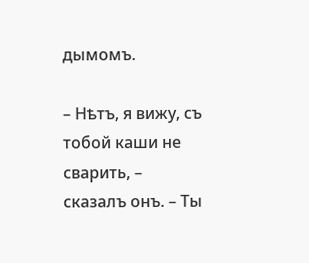дымомъ.

– Нѣтъ, я вижу, съ тобой каши не сварить, – сказалъ онъ. – Ты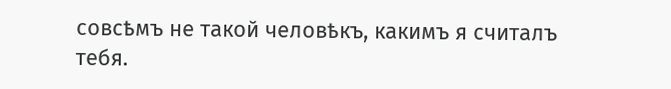совсѣмъ не такой человѣкъ, какимъ я считалъ тебя.